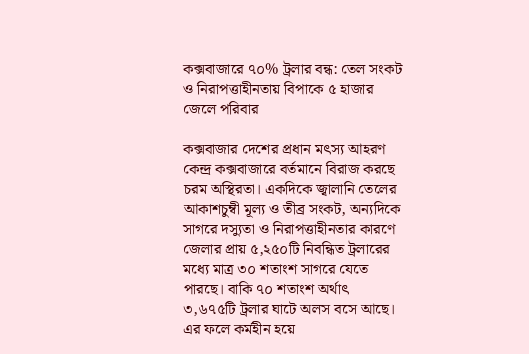কক্সবাজারে ৭০% ট্রলার বন্ধ: তেল সংকট ও নিরাপত্তাহীনতায় বিপাকে ৫ হাজার জেলে পরিবার

কক্সবাজার দেশের প্রধান মৎস্য আহরণ কেন্দ্র কক্সবাজারে বর্তমানে বিরাজ করছে চরম অস্থিরতা। একদিকে জ্বালানি তেলের আকাশচুম্বী মূল্য ও তীব্র সংকট, অন্যদিকে সাগরে দস্যুতা ও নিরাপত্তাহীনতার কারণে জেলার প্রায় ৫,২৫০টি নিবন্ধিত ট্রলারের মধ্যে মাত্র ৩০ শতাংশ সাগরে যেতে পারছে। বাকি ৭০ শতাংশ অর্থাৎ ৩,৬৭৫টি ট্রলার ঘাটে অলস বসে আছে। এর ফলে কর্মহীন হয়ে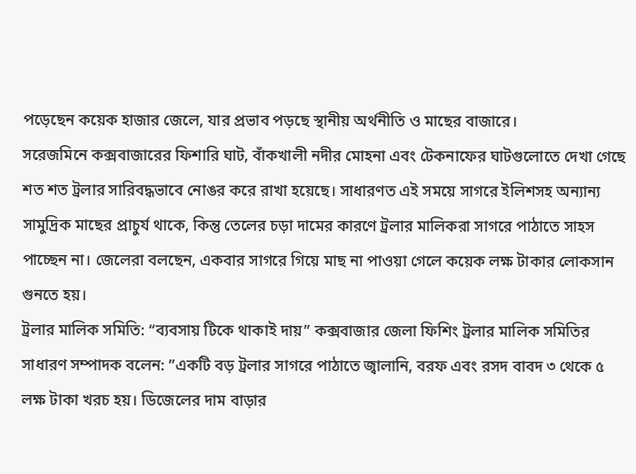পড়েছেন কয়েক হাজার জেলে, যার প্রভাব পড়ছে স্থানীয় অর্থনীতি ও মাছের বাজারে।
সরেজমিনে কক্সবাজারের ফিশারি ঘাট, বাঁকখালী নদীর মোহনা এবং টেকনাফের ঘাটগুলোতে দেখা গেছে শত শত ট্রলার সারিবদ্ধভাবে নোঙর করে রাখা হয়েছে। সাধারণত এই সময়ে সাগরে ইলিশসহ অন্যান্য সামুদ্রিক মাছের প্রাচুর্য থাকে, কিন্তু তেলের চড়া দামের কারণে ট্রলার মালিকরা সাগরে পাঠাতে সাহস পাচ্ছেন না। জেলেরা বলছেন, একবার সাগরে গিয়ে মাছ না পাওয়া গেলে কয়েক লক্ষ টাকার লোকসান গুনতে হয়।
ট্রলার মালিক সমিতি: “ব্যবসায় টিকে থাকাই দায়” কক্সবাজার জেলা ফিশিং ট্রলার মালিক সমিতির সাধারণ সম্পাদক বলেন: ”একটি বড় ট্রলার সাগরে পাঠাতে জ্বালানি, বরফ এবং রসদ বাবদ ৩ থেকে ৫ লক্ষ টাকা খরচ হয়। ডিজেলের দাম বাড়ার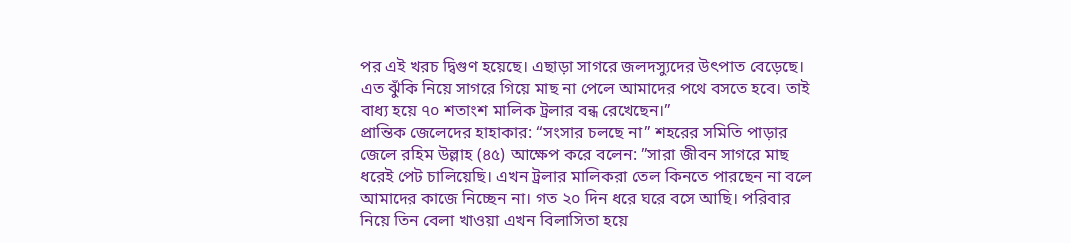পর এই খরচ দ্বিগুণ হয়েছে। এছাড়া সাগরে জলদস্যুদের উৎপাত বেড়েছে। এত ঝুঁকি নিয়ে সাগরে গিয়ে মাছ না পেলে আমাদের পথে বসতে হবে। তাই বাধ্য হয়ে ৭০ শতাংশ মালিক ট্রলার বন্ধ রেখেছেন।”
প্রান্তিক জেলেদের হাহাকার: “সংসার চলছে না” শহরের সমিতি পাড়ার জেলে রহিম উল্লাহ (৪৫) আক্ষেপ করে বলেন: ”সারা জীবন সাগরে মাছ ধরেই পেট চালিয়েছি। এখন ট্রলার মালিকরা তেল কিনতে পারছেন না বলে আমাদের কাজে নিচ্ছেন না। গত ২০ দিন ধরে ঘরে বসে আছি। পরিবার নিয়ে তিন বেলা খাওয়া এখন বিলাসিতা হয়ে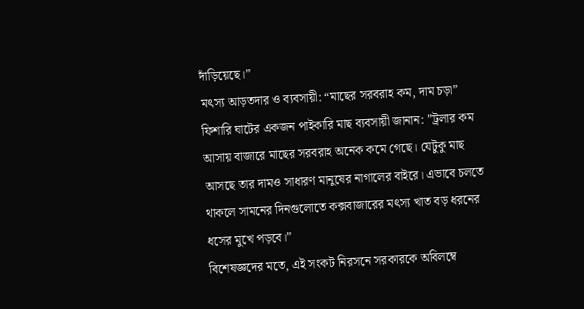দাঁড়িয়েছে।”
মৎস্য আড়তদার ও ব্যবসায়ী: “মাছের সরবরাহ কম, দাম চড়া” ফিশারি ঘাটের একজন পাইকারি মাছ ব্যবসায়ী জানান: ”ট্রলার কম আসায় বাজারে মাছের সরবরাহ অনেক কমে গেছে। যেটুকু মাছ আসছে তার দামও সাধারণ মানুষের নাগালের বাইরে। এভাবে চলতে থাকলে সামনের দিনগুলোতে কক্সবাজারের মৎস্য খাত বড় ধরনের ধসের মুখে পড়বে।”
বিশেষজ্ঞদের মতে, এই সংকট নিরসনে সরকারকে অবিলম্বে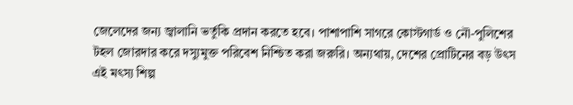জেলেদের জন্য জ্বালানি ভর্তুকি প্রদান করতে হবে। পাশাপাশি সাগরে কোস্টগার্ড ও নৌ-পুলিশের টহল জোরদার করে দস্যুমুক্ত পরিবেশ নিশ্চিত করা জরুরি। অন্যথায়, দেশের প্রোটিনের বড় উৎস এই মৎস্য শিল্প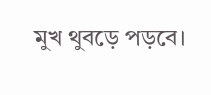মুখ থুবড়ে পড়বে।